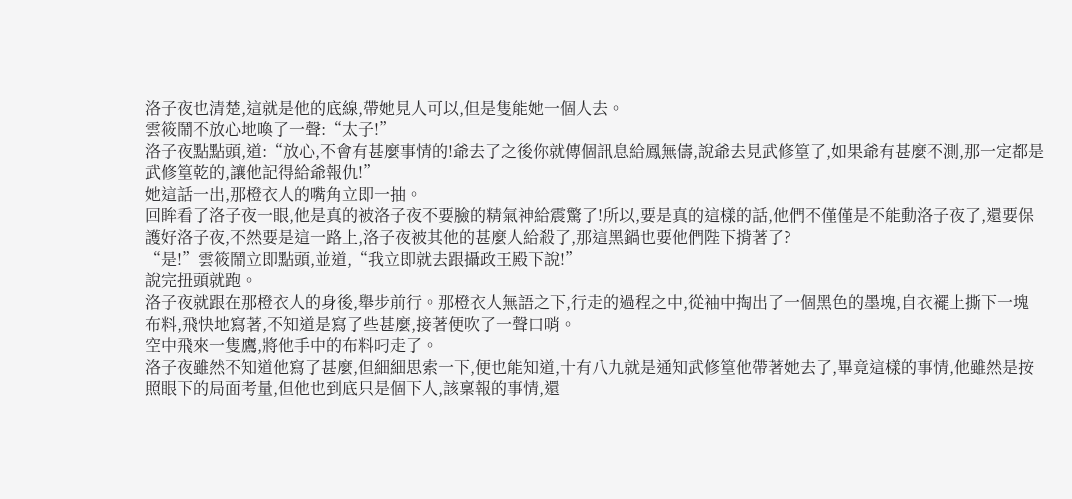洛子夜也清楚,這就是他的底線,帶她見人可以,但是隻能她一個人去。
雲筱鬧不放心地喚了一聲:“太子!”
洛子夜點點頭,道:“放心,不會有甚麼事情的!爺去了之後你就傳個訊息給鳳無儔,說爺去見武修篁了,如果爺有甚麼不測,那一定都是武修篁乾的,讓他記得給爺報仇!”
她這話一出,那橙衣人的嘴角立即一抽。
回眸看了洛子夜一眼,他是真的被洛子夜不要臉的精氣神給震驚了!所以,要是真的這樣的話,他們不僅僅是不能動洛子夜了,還要保護好洛子夜,不然要是這一路上,洛子夜被其他的甚麼人給殺了,那這黑鍋也要他們陛下揹著了?
“是!”雲筱鬧立即點頭,並道,“我立即就去跟攝政王殿下說!”
說完扭頭就跑。
洛子夜就跟在那橙衣人的身後,舉步前行。那橙衣人無語之下,行走的過程之中,從袖中掏出了一個黑色的墨塊,自衣襬上撕下一塊布料,飛快地寫著,不知道是寫了些甚麼,接著便吹了一聲口哨。
空中飛來一隻鷹,將他手中的布料叼走了。
洛子夜雖然不知道他寫了甚麼,但細細思索一下,便也能知道,十有八九就是通知武修篁他帶著她去了,畢竟這樣的事情,他雖然是按照眼下的局面考量,但他也到底只是個下人,該稟報的事情,還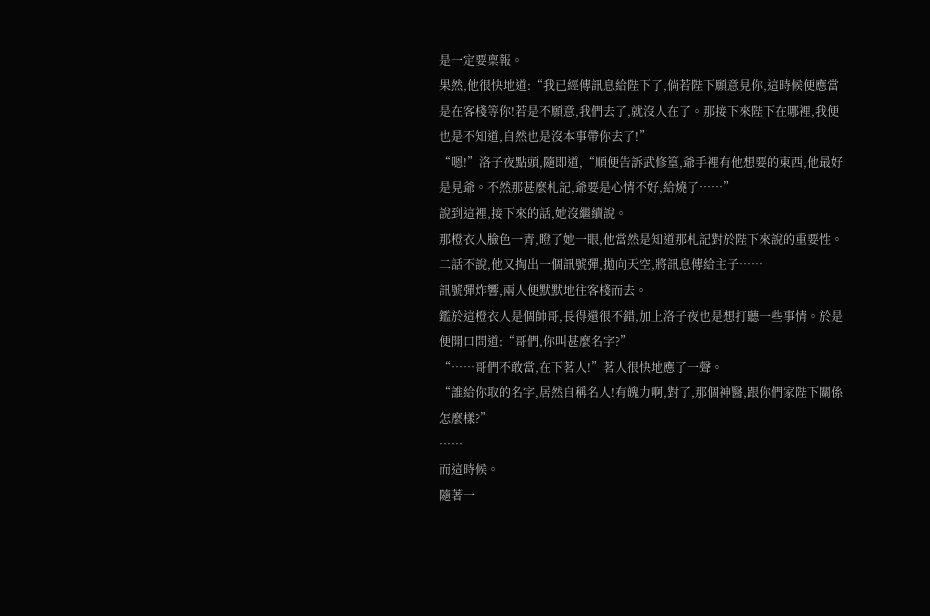是一定要稟報。
果然,他很快地道:“我已經傳訊息給陛下了,倘若陛下願意見你,這時候便應當是在客棧等你!若是不願意,我們去了,就沒人在了。那接下來陛下在哪裡,我便也是不知道,自然也是沒本事帶你去了!”
“嗯!”洛子夜點頭,隨即道,“順便告訴武修篁,爺手裡有他想要的東西,他最好是見爺。不然那甚麼札記,爺要是心情不好,給燒了……”
說到這裡,接下來的話,她沒繼續說。
那橙衣人臉色一青,瞪了她一眼,他當然是知道那札記對於陛下來說的重要性。二話不說,他又掏出一個訊號彈,拋向天空,將訊息傳給主子……
訊號彈炸響,兩人便默默地往客棧而去。
鑑於這橙衣人是個帥哥,長得還很不錯,加上洛子夜也是想打聽一些事情。於是便開口問道:“哥們,你叫甚麼名字?”
“……哥們不敢當,在下茗人!”茗人很快地應了一聲。
“誰給你取的名字,居然自稱名人!有魄力啊,對了,那個神醫,跟你們家陛下關係怎麼樣?”
……
而這時候。
隨著一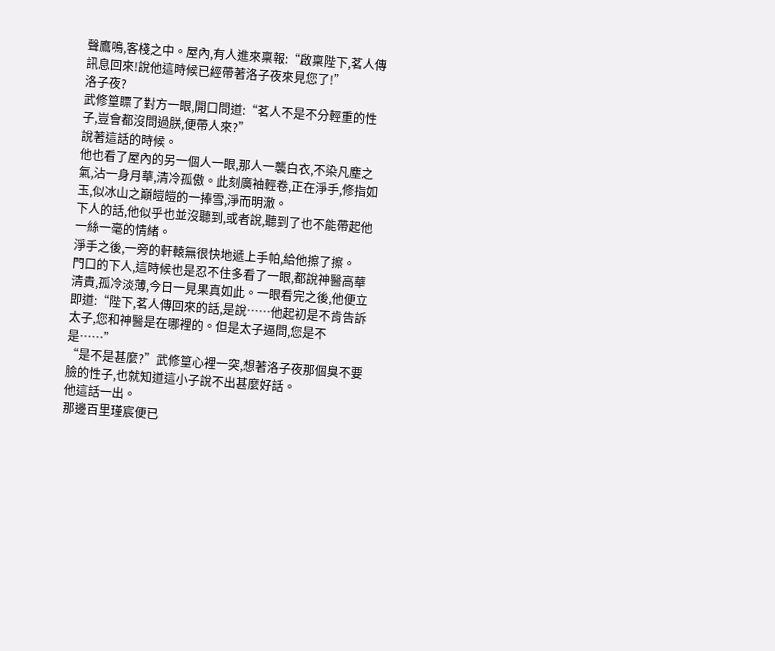聲鷹鳴,客棧之中。屋內,有人進來稟報:“啟稟陛下,茗人傳訊息回來!說他這時候已經帶著洛子夜來見您了!”
洛子夜?
武修篁瞟了對方一眼,開口問道:“茗人不是不分輕重的性子,豈會都沒問過朕,便帶人來?”
說著這話的時候。
他也看了屋內的另一個人一眼,那人一襲白衣,不染凡塵之氣,沾一身月華,清冷孤傲。此刻廣袖輕卷,正在淨手,修指如玉,似冰山之巔皚皚的一捧雪,淨而明澈。
下人的話,他似乎也並沒聽到,或者說,聽到了也不能帶起他一絲一毫的情緒。
淨手之後,一旁的軒轅無很快地遞上手帕,給他擦了擦。
門口的下人,這時候也是忍不住多看了一眼,都說神醫高華清貴,孤冷淡薄,今日一見果真如此。一眼看完之後,他便立即道:“陛下,茗人傳回來的話,是說……他起初是不肯告訴太子,您和神醫是在哪裡的。但是太子逼問,您是不是……”
“是不是甚麼?”武修篁心裡一突,想著洛子夜那個臭不要臉的性子,也就知道這小子說不出甚麼好話。
他這話一出。
那邊百里瑾宸便已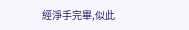經淨手完畢,似此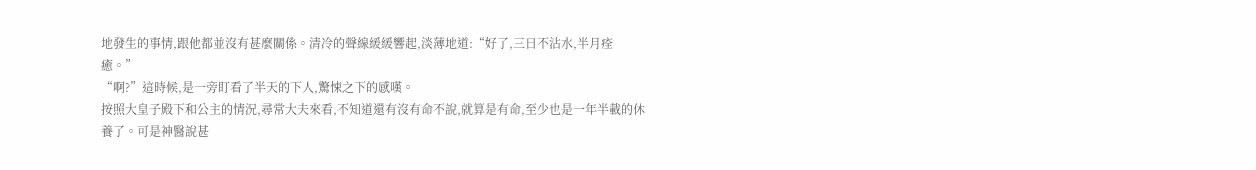地發生的事情,跟他都並沒有甚麼關係。清冷的聲線緩緩響起,淡薄地道:“好了,三日不沾水,半月痊癒。”
“啊?”這時候,是一旁盯看了半天的下人,驚悚之下的感嘆。
按照大皇子殿下和公主的情況,尋常大夫來看,不知道還有沒有命不說,就算是有命,至少也是一年半載的休養了。可是神醫說甚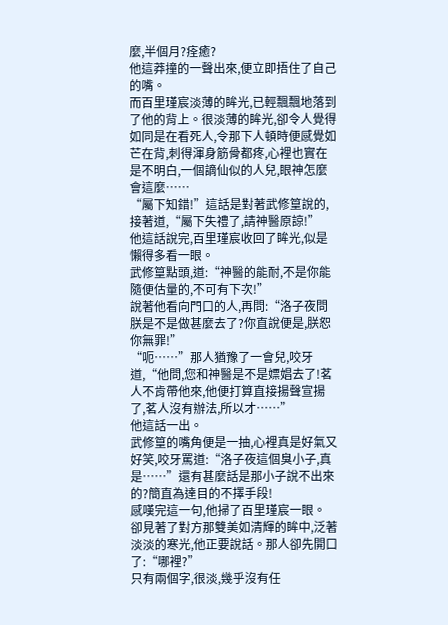麼,半個月?痊癒?
他這莽撞的一聲出來,便立即捂住了自己的嘴。
而百里瑾宸淡薄的眸光,已輕飄飄地落到了他的背上。很淡薄的眸光,卻令人覺得如同是在看死人,令那下人頓時便感覺如芒在背,刺得渾身筋骨都疼,心裡也實在是不明白,一個謫仙似的人兒,眼神怎麼會這麼……
“屬下知錯!”這話是對著武修篁說的,接著道,“屬下失禮了,請神醫原諒!”
他這話說完,百里瑾宸收回了眸光,似是懶得多看一眼。
武修篁點頭,道:“神醫的能耐,不是你能隨便估量的,不可有下次!”
說著他看向門口的人,再問:“洛子夜問朕是不是做甚麼去了?你直說便是,朕恕你無罪!”
“呃……”那人猶豫了一會兒,咬牙道,“他問,您和神醫是不是嫖娼去了!茗人不肯帶他來,他便打算直接揚聲宣揚了,茗人沒有辦法,所以才……”
他這話一出。
武修篁的嘴角便是一抽,心裡真是好氣又好笑,咬牙罵道:“洛子夜這個臭小子,真是……”還有甚麼話是那小子說不出來的?簡直為達目的不擇手段!
感嘆完這一句,他掃了百里瑾宸一眼。
卻見著了對方那雙美如清輝的眸中,泛著淡淡的寒光,他正要說話。那人卻先開口了:“哪裡?”
只有兩個字,很淡,幾乎沒有任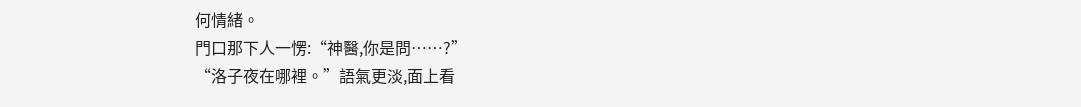何情緒。
門口那下人一愣:“神醫,你是問……?”
“洛子夜在哪裡。”語氣更淡,面上看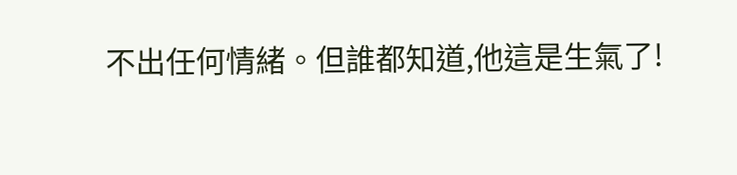不出任何情緒。但誰都知道,他這是生氣了!